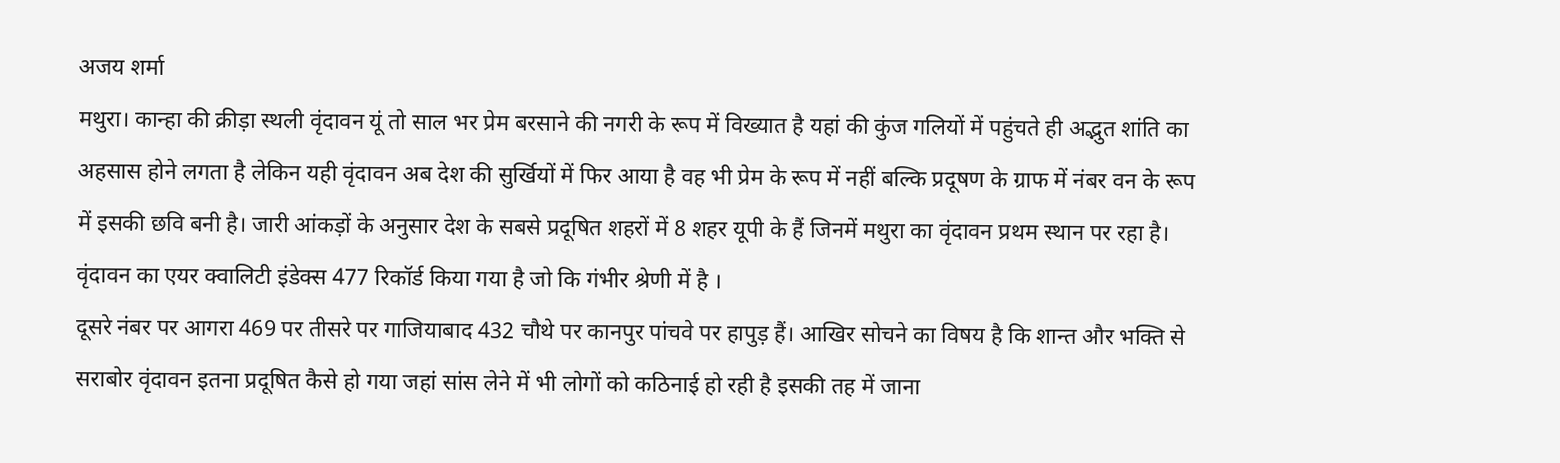अजय शर्मा
मथुरा। कान्हा की क्रीड़ा स्थली वृंदावन यूं तो साल भर प्रेम बरसाने की नगरी के रूप में विख्यात है यहां की कुंज गलियों में पहुंचते ही अद्भुत शांति का अहसास होने लगता है लेकिन यही वृंदावन अब देश की सुर्खियों में फिर आया है वह भी प्रेम के रूप में नहीं बल्कि प्रदूषण के ग्राफ में नंबर वन के रूप में इसकी छवि बनी है। जारी आंकड़ों के अनुसार देश के सबसे प्रदूषित शहरों में 8 शहर यूपी के हैं जिनमें मथुरा का वृंदावन प्रथम स्थान पर रहा है। वृंदावन का एयर क्वालिटी इंडेक्स 477 रिकॉर्ड किया गया है जो कि गंभीर श्रेणी में है ।
दूसरे नंबर पर आगरा 469 पर तीसरे पर गाजियाबाद 432 चौथे पर कानपुर पांचवे पर हापुड़ हैं। आखिर सोचने का विषय है कि शान्त और भक्ति से सराबोर वृंदावन इतना प्रदूषित कैसे हो गया जहां सांस लेने में भी लोगों को कठिनाई हो रही है इसकी तह में जाना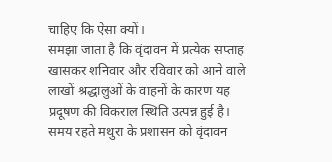चाहिए कि ऐसा क्यों।
समझा जाता है कि वृंदावन में प्रत्येक सप्ताह खासकर शनिवार और रविवार को आने वाले लाखों श्रद्धालुओं के वाहनों के कारण यह प्रदूषण की विकराल स्थिति उत्पन्न हुई है। समय रहते मथुरा के प्रशासन को वृंदावन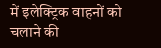में इलेक्ट्रिक वाहनों को चलाने की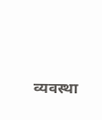व्यवस्था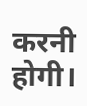करनी होगी।